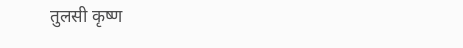तुलसी कृष्ण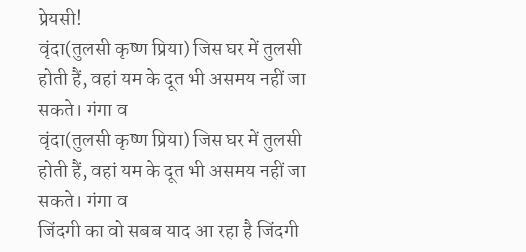प्रेयसी!
वृंदा(तुलसी कृष्ण प्रिया) जिस घर में तुलसी होती हैं, वहां यम के दूत भी असमय नहीं जा सकते। गंगा व
वृंदा(तुलसी कृष्ण प्रिया) जिस घर में तुलसी होती हैं, वहां यम के दूत भी असमय नहीं जा सकते। गंगा व
जिंदगी का वो सबब याद आ रहा है जिंदगी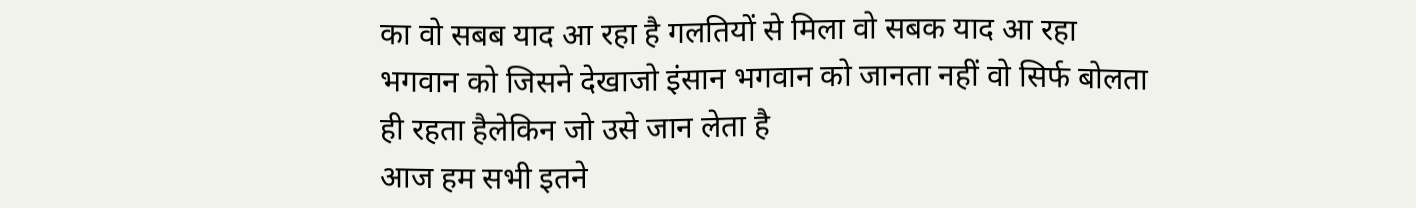का वो सबब याद आ रहा है गलतियों से मिला वो सबक याद आ रहा
भगवान को जिसने देखाजो इंसान भगवान को जानता नहीं वो सिर्फ बोलता ही रहता हैलेकिन जो उसे जान लेता है
आज हम सभी इतने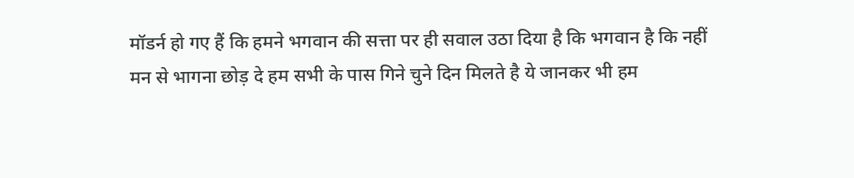मॉडर्न हो गए हैं कि हमने भगवान की सत्ता पर ही सवाल उठा दिया है कि भगवान है कि नहीं
मन से भागना छोड़ दे हम सभी के पास गिने चुने दिन मिलते है ये जानकर भी हम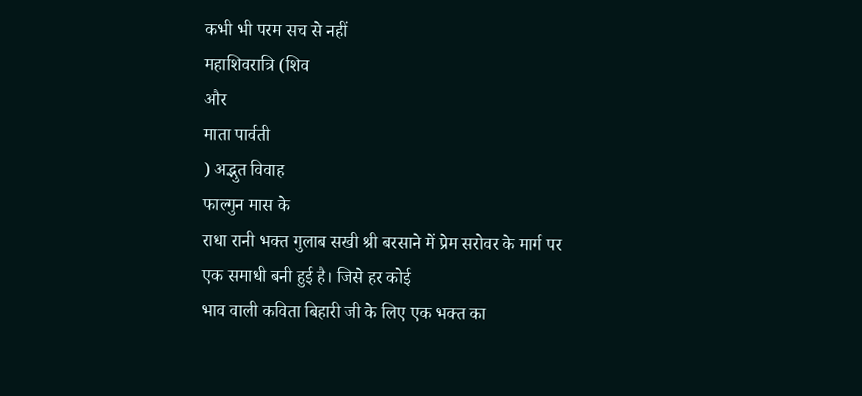कभी भी परम सच से नहीं
महाशिवरात्रि (शिव
और
माता पार्वती
) अद्भुत विवाह
फाल्गुन मास के
राधा रानी भक्त गुलाब सखी श्री बरसाने में प्रेम सरोवर के मार्ग पर एक समाधी बनी हुई है। जिसे हर कोई
भाव वाली कविता बिहारी जी के लिए एक भक्त का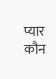प्यार कौन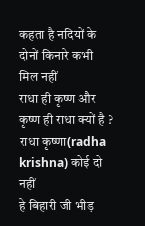कहता है नदियों के दोनों किनारे कभी मिल नहीं
राधा ही कृष्ण और
कृष्ण ही राधा क्यों है ?
राधा कृष्णा(radha krishna) कोई दो नहीं
हे बिहारी जी भीड़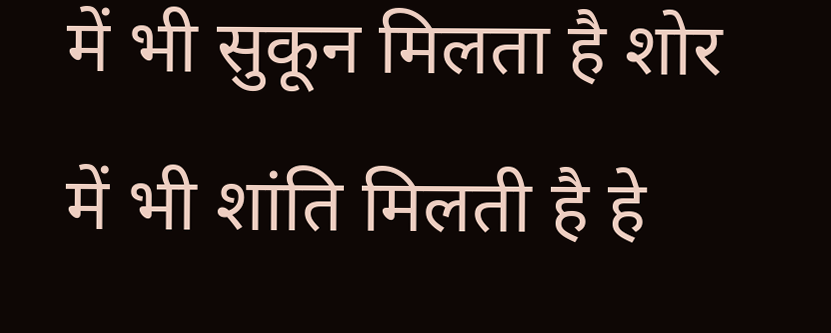में भी सुकून मिलता है शोर में भी शांति मिलती है हे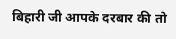बिहारी जी आपके दरबार की तो